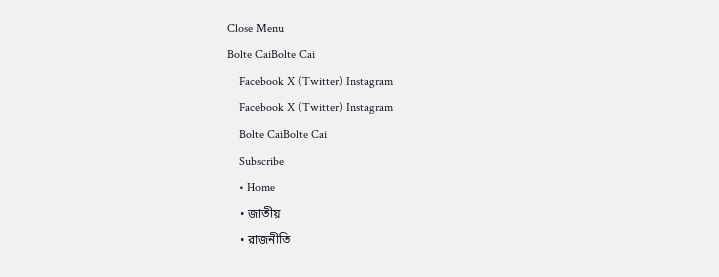Close Menu
Bolte CaiBolte Cai
    Facebook X (Twitter) Instagram
    Facebook X (Twitter) Instagram
    Bolte CaiBolte Cai
    Subscribe
    • Home
    • জাতীয়
    • রাজনীতি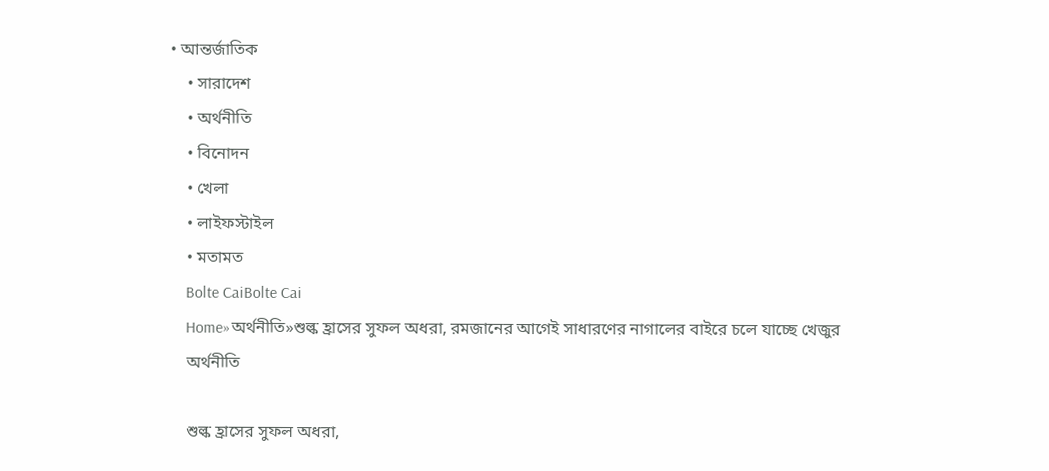• আন্তর্জাতিক
    • সারাদেশ
    • অর্থনীতি
    • বিনোদন
    • খেলা
    • লাইফস্টাইল
    • মতামত
    Bolte CaiBolte Cai
    Home»অর্থনীতি»শুল্ক হ্রাসের সুফল অধরা, রমজানের আগেই সাধারণের নাগালের বাইরে চলে যাচ্ছে খেজুর
    অর্থনীতি

    শুল্ক হ্রাসের সুফল অধরা,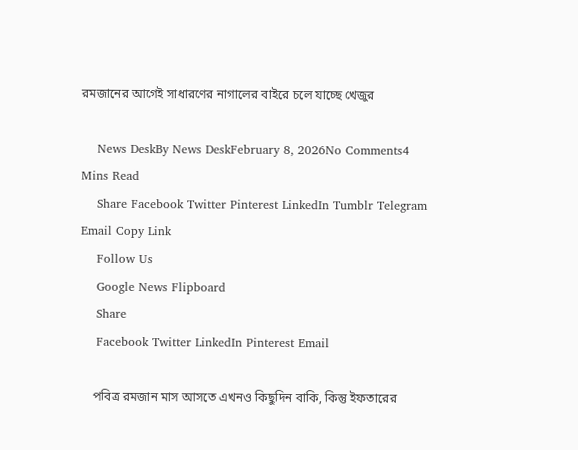রমজানের আগেই সাধারণের নাগালের বাইরে চলে যাচ্ছে খেজুর

    News DeskBy News DeskFebruary 8, 2026No Comments4 Mins Read
    Share Facebook Twitter Pinterest LinkedIn Tumblr Telegram Email Copy Link
    Follow Us
    Google News Flipboard
    Share
    Facebook Twitter LinkedIn Pinterest Email

    পবিত্র রমজান মাস আসতে এখনও কিছুদিন বাকি, কিন্তু ইফতারের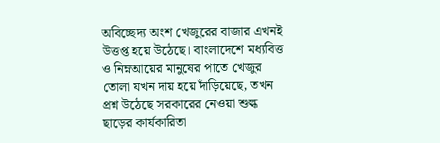অবিচ্ছেদ্য অংশ খেজুরের বাজার এখনই উত্তপ্ত হয়ে উঠেছে। বাংলাদেশে মধ্যবিত্ত ও নিম্নআয়ের মানুষের পাতে খেজুর তোলা যখন দায় হয়ে দাঁড়িয়েছে, তখন প্রশ্ন উঠেছে সরকারের নেওয়া শুল্ক ছাড়ের কার্যকারিতা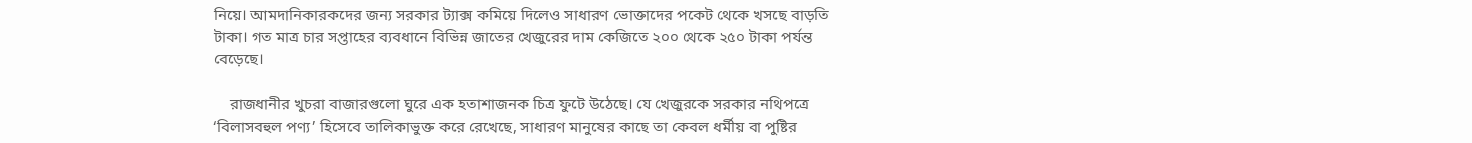নিয়ে। আমদানিকারকদের জন্য সরকার ট্যাক্স কমিয়ে দিলেও সাধারণ ভোক্তাদের পকেট থেকে খসছে বাড়তি টাকা। গত মাত্র চার সপ্তাহের ব্যবধানে বিভিন্ন জাতের খেজুরের দাম কেজিতে ২০০ থেকে ২৫০ টাকা পর্যন্ত বেড়েছে।

    রাজধানীর খুচরা বাজারগুলো ঘুরে এক হতাশাজনক চিত্র ফুটে উঠেছে। যে খেজুরকে সরকার নথিপত্রে ‘বিলাসবহুল পণ্য’ হিসেবে তালিকাভুক্ত করে রেখেছে, সাধারণ মানুষের কাছে তা কেবল ধর্মীয় বা পুষ্টির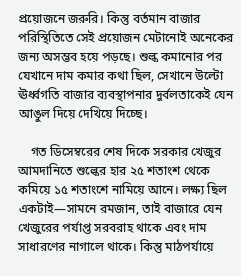প্রয়োজনে জরুরি। কিন্তু বর্তমান বাজার পরিস্থিতিতে সেই প্রয়োজন মেটানোই অনেকের জন্য অসম্ভব হয়ে পড়ছে। শুল্ক কমানোর পর যেখানে দাম কমার কথা ছিল, সেখানে উল্টো ঊর্ধ্বগতি বাজার ব্যবস্থাপনার দুর্বলতাকেই যেন আঙুল দিয়ে দেখিয়ে দিচ্ছে।

    গত ডিসেম্বরের শেষ দিকে সরকার খেজুর আমদানিতে শুল্কের হার ২৫ শতাংশ থেকে কমিয়ে ১৫ শতাংশে নামিয়ে আনে। লক্ষ্য ছিল একটাই—সামনে রমজান, তাই বাজারে যেন খেজুরের পর্যাপ্ত সরবরাহ থাকে এবং দাম সাধারণের নাগালে থাকে। কিন্তু মাঠপর্যায়ে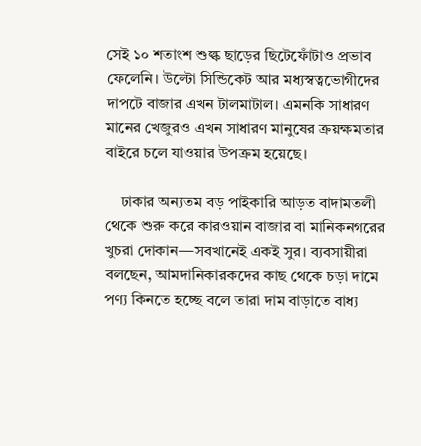সেই ১০ শতাংশ শুল্ক ছাড়ের ছিটেফোঁটাও প্রভাব ফেলেনি। উল্টো সিন্ডিকেট আর মধ্যস্বত্বভোগীদের দাপটে বাজার এখন টালমাটাল। এমনকি সাধারণ মানের খেজুরও এখন সাধারণ মানুষের ক্রয়ক্ষমতার বাইরে চলে যাওয়ার উপক্রম হয়েছে।

    ঢাকার অন্যতম বড় পাইকারি আড়ত বাদামতলী থেকে শুরু করে কারওয়ান বাজার বা মানিকনগরের খুচরা দোকান—সবখানেই একই সুর। ব্যবসায়ীরা বলছেন, আমদানিকারকদের কাছ থেকে চড়া দামে পণ্য কিনতে হচ্ছে বলে তারা দাম বাড়াতে বাধ্য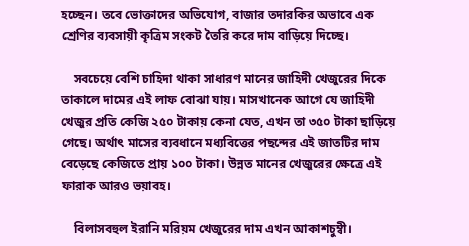হচ্ছেন। তবে ভোক্তাদের অভিযোগ, বাজার তদারকির অভাবে এক শ্রেণির ব্যবসায়ী কৃত্রিম সংকট তৈরি করে দাম বাড়িয়ে দিচ্ছে।

    সবচেয়ে বেশি চাহিদা থাকা সাধারণ মানের জাহিদী খেজুরের দিকে তাকালে দামের এই লাফ বোঝা যায়। মাসখানেক আগে যে জাহিদী খেজুর প্রতি কেজি ২৫০ টাকায় কেনা যেত, এখন তা ৩৫০ টাকা ছাড়িয়ে গেছে। অর্থাৎ মাসের ব্যবধানে মধ্যবিত্তের পছন্দের এই জাতটির দাম বেড়েছে কেজিতে প্রায় ১০০ টাকা। উন্নত মানের খেজুরের ক্ষেত্রে এই ফারাক আরও ভয়াবহ।

    বিলাসবহুল ইরানি মরিয়ম খেজুরের দাম এখন আকাশচুম্বী।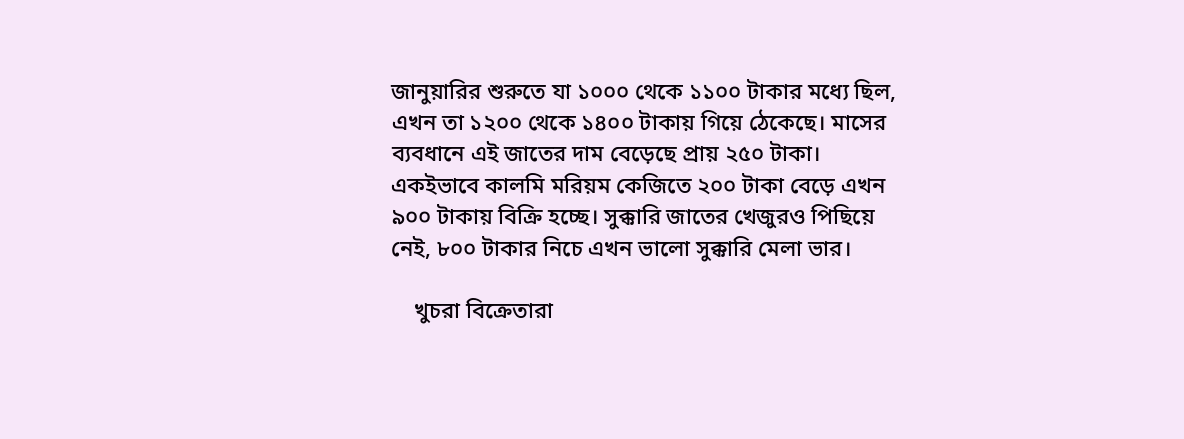জানুয়ারির শুরুতে যা ১০০০ থেকে ১১০০ টাকার মধ্যে ছিল, এখন তা ১২০০ থেকে ১৪০০ টাকায় গিয়ে ঠেকেছে। মাসের ব্যবধানে এই জাতের দাম বেড়েছে প্রায় ২৫০ টাকা। একইভাবে কালমি মরিয়ম কেজিতে ২০০ টাকা বেড়ে এখন ৯০০ টাকায় বিক্রি হচ্ছে। সুক্কারি জাতের খেজুরও পিছিয়ে নেই, ৮০০ টাকার নিচে এখন ভালো সুক্কারি মেলা ভার।

    খুচরা বিক্রেতারা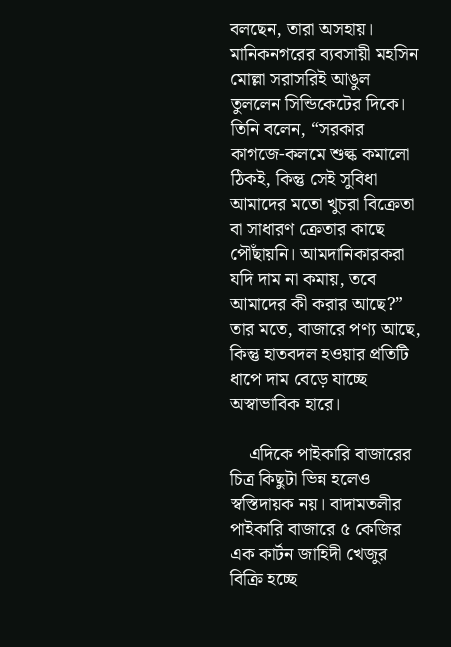বলছেন, তারা অসহায়। মানিকনগরের ব্যবসায়ী মহসিন মোল্লা সরাসরিই আঙুল তুললেন সিন্ডিকেটের দিকে। তিনি বলেন, “সরকার কাগজে-কলমে শুল্ক কমালো ঠিকই, কিন্তু সেই সুবিধা আমাদের মতো খুচরা বিক্রেতা বা সাধারণ ক্রেতার কাছে পৌঁছায়নি। আমদানিকারকরা যদি দাম না কমায়, তবে আমাদের কী করার আছে?” তার মতে, বাজারে পণ্য আছে, কিন্তু হাতবদল হওয়ার প্রতিটি ধাপে দাম বেড়ে যাচ্ছে অস্বাভাবিক হারে।

    এদিকে পাইকারি বাজারের চিত্র কিছুটা ভিন্ন হলেও স্বস্তিদায়ক নয়। বাদামতলীর পাইকারি বাজারে ৫ কেজির এক কার্টন জাহিদী খেজুর বিক্রি হচ্ছে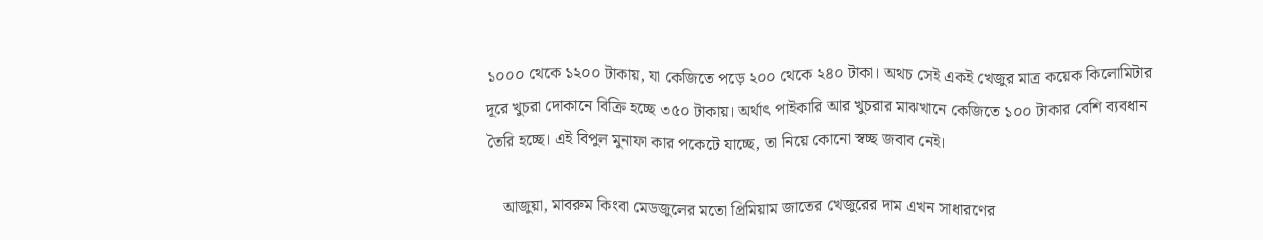১০০০ থেকে ১২০০ টাকায়, যা কেজিতে পড়ে ২০০ থেকে ২৪০ টাকা। অথচ সেই একই খেজুর মাত্র কয়েক কিলোমিটার দূরে খুচরা দোকানে বিক্রি হচ্ছে ৩৫০ টাকায়। অর্থাৎ পাইকারি আর খুচরার মাঝখানে কেজিতে ১০০ টাকার বেশি ব্যবধান তৈরি হচ্ছে। এই বিপুল মুনাফা কার পকেটে যাচ্ছে, তা নিয়ে কোনো স্বচ্ছ জবাব নেই।

    আজুয়া, মাবরুম কিংবা মেডজুলের মতো প্রিমিয়াম জাতের খেজুরের দাম এখন সাধারণের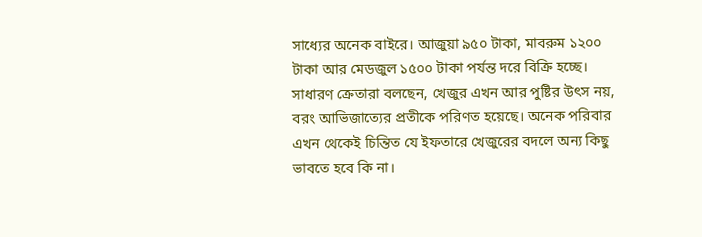সাধ্যের অনেক বাইরে। আজুয়া ৯৫০ টাকা, মাবরুম ১২০০ টাকা আর মেডজুল ১৫০০ টাকা পর্যন্ত দরে বিক্রি হচ্ছে। সাধারণ ক্রেতারা বলছেন, খেজুর এখন আর পুষ্টির উৎস নয়, বরং আভিজাত্যের প্রতীকে পরিণত হয়েছে। অনেক পরিবার এখন থেকেই চিন্তিত যে ইফতারে খেজুরের বদলে অন্য কিছু ভাবতে হবে কি না।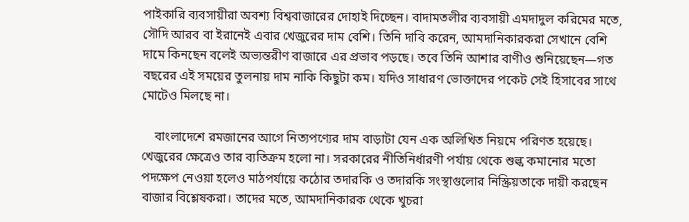পাইকারি ব্যবসায়ীরা অবশ্য বিশ্ববাজারের দোহাই দিচ্ছেন। বাদামতলীর ব্যবসায়ী এমদাদুল করিমের মতে, সৌদি আরব বা ইরানেই এবার খেজুরের দাম বেশি। তিনি দাবি করেন, আমদানিকারকরা সেখানে বেশি দামে কিনছেন বলেই অভ্যন্তরীণ বাজারে এর প্রভাব পড়ছে। তবে তিনি আশার বাণীও শুনিয়েছেন—গত বছরের এই সময়ের তুলনায় দাম নাকি কিছুটা কম। যদিও সাধারণ ভোক্তাদের পকেট সেই হিসাবের সাথে মোটেও মিলছে না।

    বাংলাদেশে রমজানের আগে নিত্যপণ্যের দাম বাড়াটা যেন এক অলিখিত নিয়মে পরিণত হয়েছে। খেজুরের ক্ষেত্রেও তার ব্যতিক্রম হলো না। সরকারের নীতিনির্ধারণী পর্যায় থেকে শুল্ক কমানোর মতো পদক্ষেপ নেওয়া হলেও মাঠপর্যায়ে কঠোর তদারকি ও তদারকি সংস্থাগুলোর নিস্ক্রিয়তাকে দায়ী করছেন বাজার বিশ্লেষকরা। তাদের মতে, আমদানিকারক থেকে খুচরা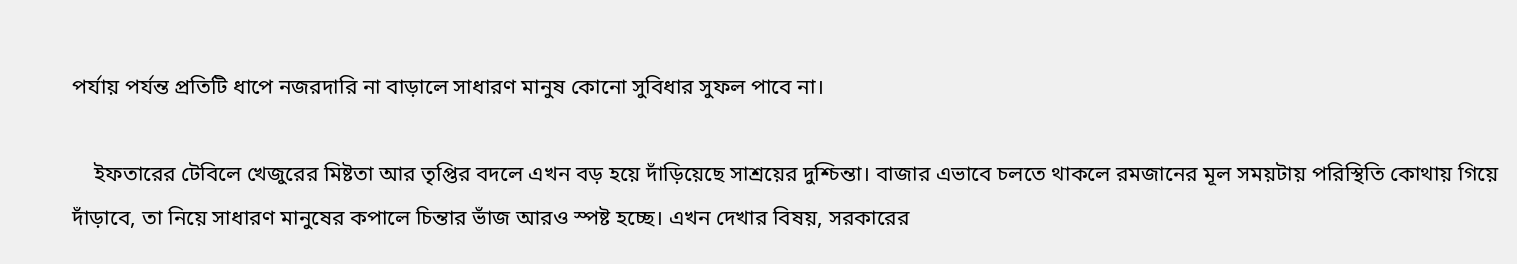পর্যায় পর্যন্ত প্রতিটি ধাপে নজরদারি না বাড়ালে সাধারণ মানুষ কোনো সুবিধার সুফল পাবে না।

    ইফতারের টেবিলে খেজুরের মিষ্টতা আর তৃপ্তির বদলে এখন বড় হয়ে দাঁড়িয়েছে সাশ্রয়ের দুশ্চিন্তা। বাজার এভাবে চলতে থাকলে রমজানের মূল সময়টায় পরিস্থিতি কোথায় গিয়ে দাঁড়াবে, তা নিয়ে সাধারণ মানুষের কপালে চিন্তার ভাঁজ আরও স্পষ্ট হচ্ছে। এখন দেখার বিষয়, সরকারের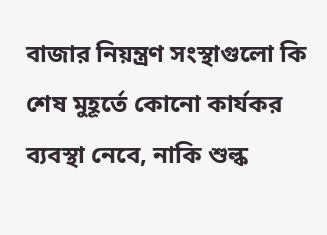বাজার নিয়ন্ত্রণ সংস্থাগুলো কি শেষ মুহূর্তে কোনো কার্যকর ব্যবস্থা নেবে, নাকি শুল্ক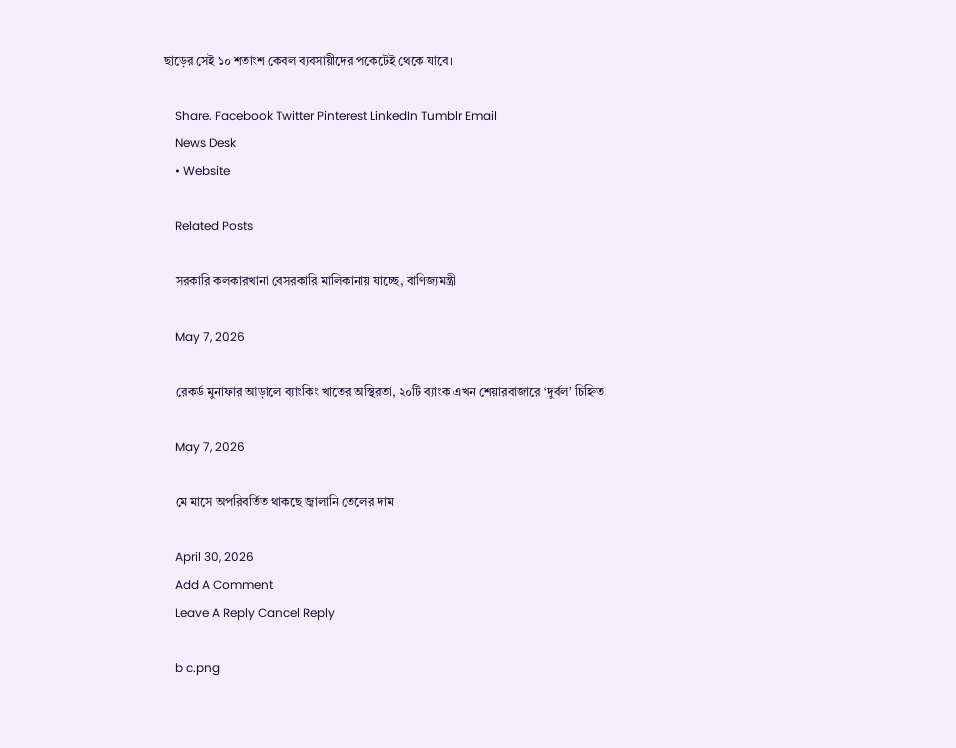ছাড়ের সেই ১০ শতাংশ কেবল ব্যবসায়ীদের পকেটেই থেকে যাবে।

    Share. Facebook Twitter Pinterest LinkedIn Tumblr Email
    News Desk
    • Website

    Related Posts

    সরকারি কলকারখানা বেসরকারি মালিকানায় যাচ্ছে, বাণিজ্যমন্ত্রী

    May 7, 2026

    রেকর্ড মুনাফার আড়ালে ব্যাংকিং খাতের অস্থিরতা, ২০টি ব্যাংক এখন শেয়ারবাজারে ‘দুর্বল’ চিহ্নিত

    May 7, 2026

    মে মাসে অপরিবর্তিত থাকছে জ্বালানি তেলের দাম

    April 30, 2026
    Add A Comment
    Leave A Reply Cancel Reply

    b c.png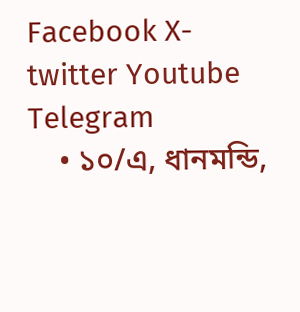Facebook X-twitter Youtube Telegram
    • ১০/এ, ধানমন্ডি,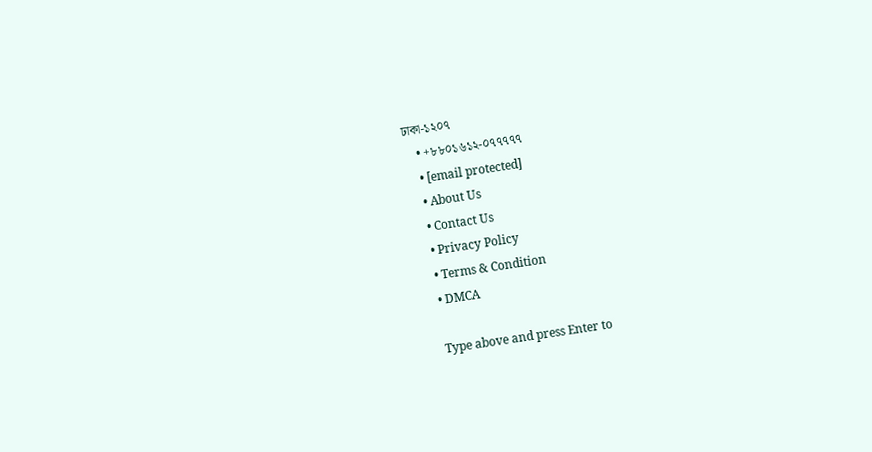ঢাকা-১২০৭
    • +৮৮০১৬১২-০৭৭৭৭৭
    • [email protected]
    • About Us
    • Contact Us
    • Privacy Policy
    • Terms & Condition
    • DMCA

    Type above and press Enter to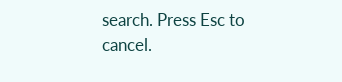search. Press Esc to cancel.